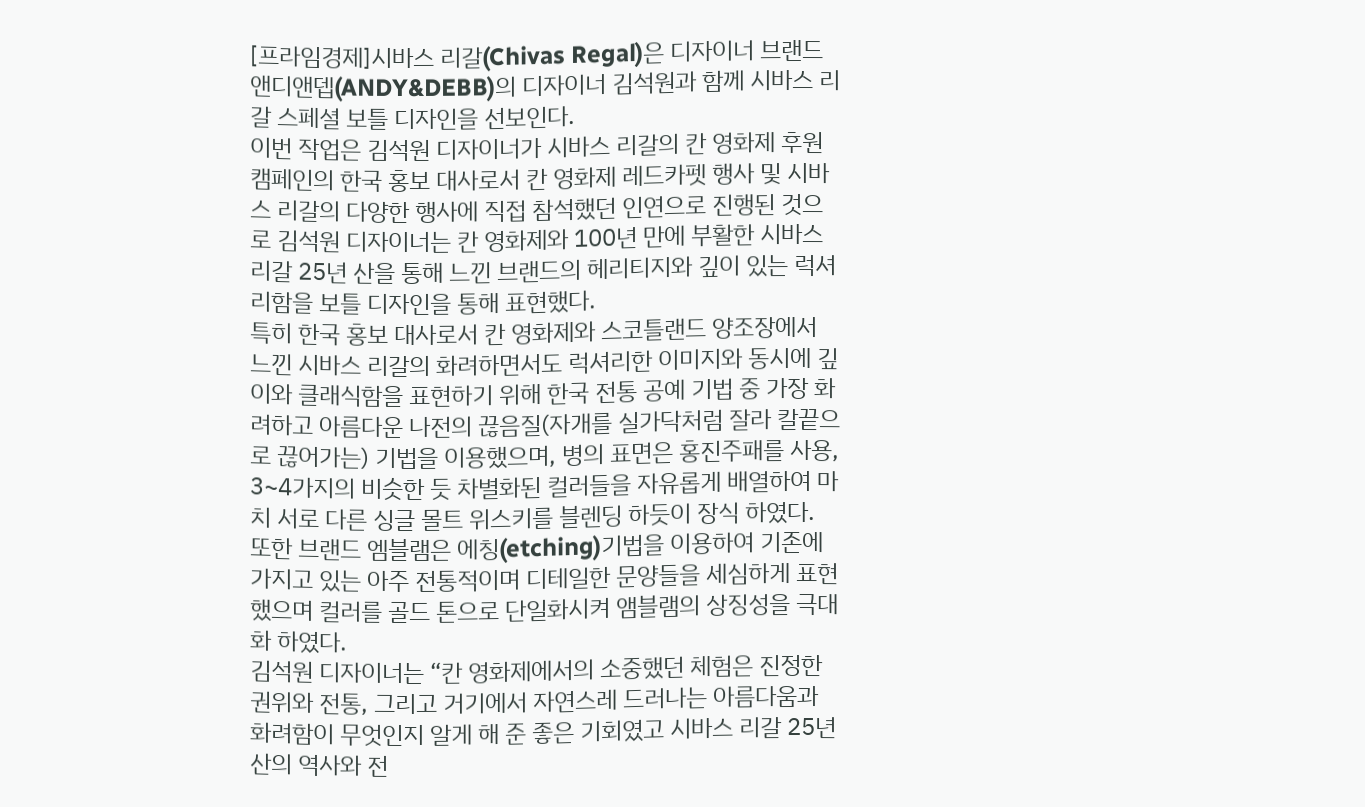[프라임경제]시바스 리갈(Chivas Regal)은 디자이너 브랜드 앤디앤뎁(ANDY&DEBB)의 디자이너 김석원과 함께 시바스 리갈 스페셜 보틀 디자인을 선보인다.
이번 작업은 김석원 디자이너가 시바스 리갈의 칸 영화제 후원 캠페인의 한국 홍보 대사로서 칸 영화제 레드카펫 행사 및 시바스 리갈의 다양한 행사에 직접 참석했던 인연으로 진행된 것으로 김석원 디자이너는 칸 영화제와 100년 만에 부활한 시바스 리갈 25년 산을 통해 느낀 브랜드의 헤리티지와 깊이 있는 럭셔리함을 보틀 디자인을 통해 표현했다.
특히 한국 홍보 대사로서 칸 영화제와 스코틀랜드 양조장에서 느낀 시바스 리갈의 화려하면서도 럭셔리한 이미지와 동시에 깊이와 클래식함을 표현하기 위해 한국 전통 공예 기법 중 가장 화려하고 아름다운 나전의 끊음질(자개를 실가닥처럼 잘라 칼끝으로 끊어가는) 기법을 이용했으며, 병의 표면은 홍진주패를 사용, 3~4가지의 비슷한 듯 차별화된 컬러들을 자유롭게 배열하여 마치 서로 다른 싱글 몰트 위스키를 블렌딩 하듯이 장식 하였다. 또한 브랜드 엠블램은 에칭(etching)기법을 이용하여 기존에 가지고 있는 아주 전통적이며 디테일한 문양들을 세심하게 표현 했으며 컬러를 골드 톤으로 단일화시켜 앰블램의 상징성을 극대화 하였다.
김석원 디자이너는 “칸 영화제에서의 소중했던 체험은 진정한 권위와 전통, 그리고 거기에서 자연스레 드러나는 아름다움과 화려함이 무엇인지 알게 해 준 좋은 기회였고 시바스 리갈 25년 산의 역사와 전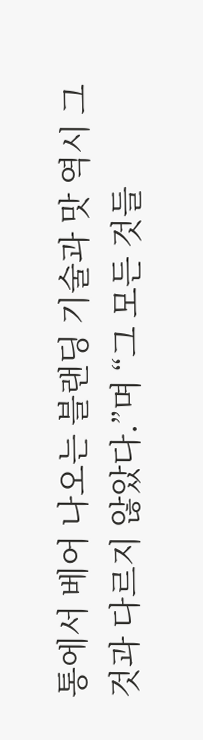통에서 베어 나오는 블랜딩 기술과 맛 역시 그것과 다르지 않았다.”며 “그 모든 것들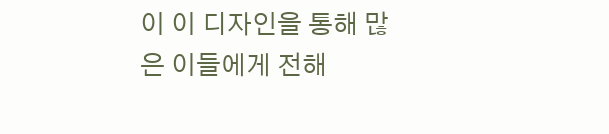이 이 디자인을 통해 많은 이들에게 전해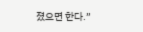졌으면 한다.”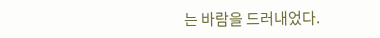는 바람을 드러내었다.